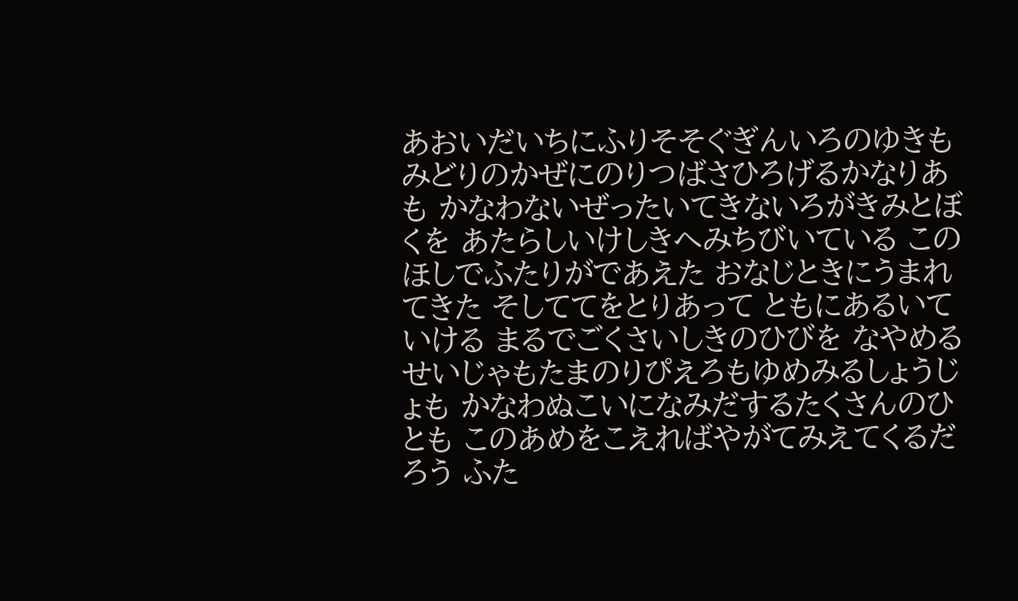あおいだいちにふりそそぐぎんいろのゆきも みどりのかぜにのりつばさひろげるかなりあも かなわないぜったいてきないろがきみとぼくを あたらしいけしきへみちびいている このほしでふたりがであえた おなじときにうまれてきた そしててをとりあって ともにあるいていける まるでごくさいしきのひびを なやめるせいじゃもたまのりぴえろもゆめみるしょうじょも かなわぬこいになみだするたくさんのひとも このあめをこえればやがてみえてくるだろう ふた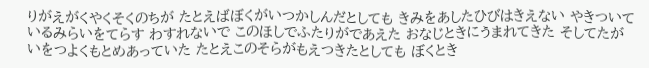りがえがくやくそくのちが たとえばぼくがいつかしんだとしても きみをあしたひびはきえない やきついているみらいをてらす わすれないで このほしでふたりがであえた おなじときにうまれてきた そしてたがいをつよくもとめあっていた たとえこのそらがもえつきたとしても ぼくとき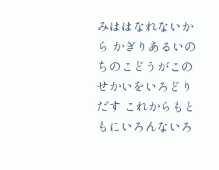みははなれないから かぎりあるいのちのこどうがこのせかいをいろどりだす これからもともにいろんないろ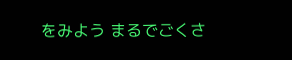をみよう まるでごくさ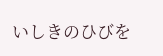いしきのひびを